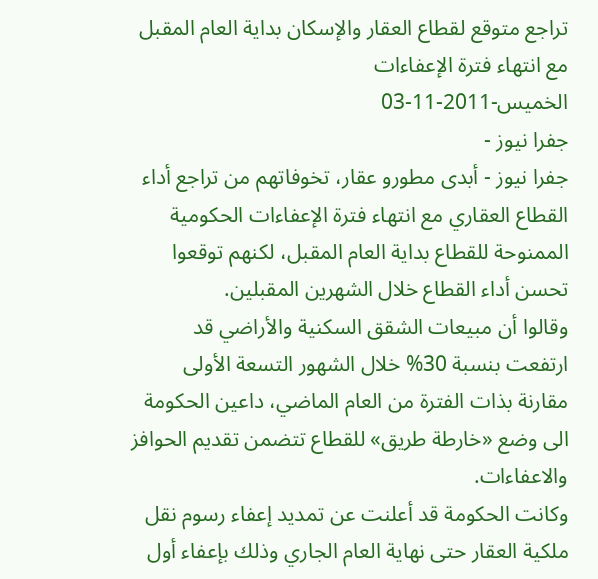تراجع متوقع لقطاع العقار والإسكان بداية العام المقبل مع انتهاء فترة الإعفاءات
الخميس-2011-11-03
جفرا نيوز -
جفرا نيوز - أبدى مطورو عقار، تخوفاتهم من تراجع أداء القطاع العقاري مع انتهاء فترة الإعفاءات الحكومية الممنوحة للقطاع بداية العام المقبل، لكنهم توقعوا تحسن أداء القطاع خلال الشهرين المقبلين.
وقالوا أن مبيعات الشقق السكنية والأراضي قد ارتفعت بنسبة 30% خلال الشهور التسعة الأولى مقارنة بذات الفترة من العام الماضي، داعين الحكومة الى وضع «خارطة طريق» للقطاع تتضمن تقديم الحوافز والاعفاءات.
وكانت الحكومة قد أعلنت عن تمديد إعفاء رسوم نقل ملكية العقار حتى نهاية العام الجاري وذلك بإعفاء أول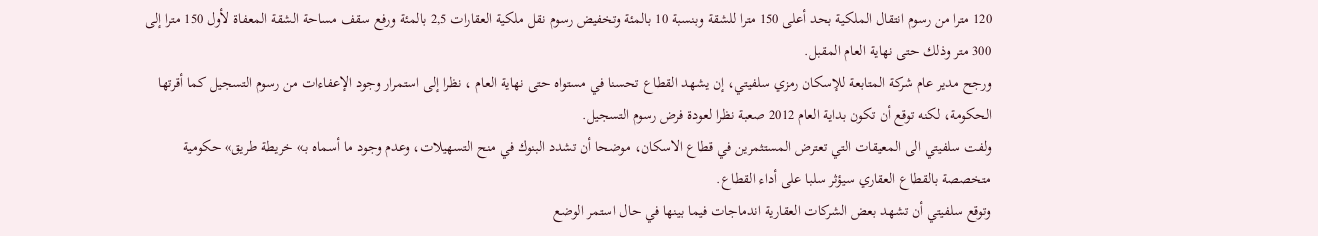120 مترا من رسوم انتقال الملكية بحد أعلى 150 مترا للشقة وبنسبة 10 بالمئة وتخفيض رسوم نقل ملكية العقارات 2,5 بالمئة ورفع سقف مساحة الشقة المعفاة لأول 150 مترا إلى 300 متر وذلك حتى نهاية العام المقبل.
ورجح مدير عام شركة المتابعة للإسكان رمزي سلفيتي، إن يشهد القطاع تحسنا في مستواه حتى نهاية العام ، نظرا إلى استمرار وجود الإعفاءات من رسوم التسجيل كما أقرتها الحكومة، لكنه توقع أن تكون بداية العام 2012 صعبة نظرا لعودة فرض رسوم التسجيل.
ولفت سلفيتي الى المعيقات التي تعترض المستثمرين في قطاع الاسكان، موضحا أن تشدد البنوك في منح التسهيلات، وعدم وجود ما أسماه بـ» خريطة طريق» حكومية متخصصة بالقطاع العقاري سيؤثر سلبا على أداء القطاع.
وتوقع سلفيتي أن تشهد بعض الشركات العقارية اندماجات فيما بينها في حال استمر الوضع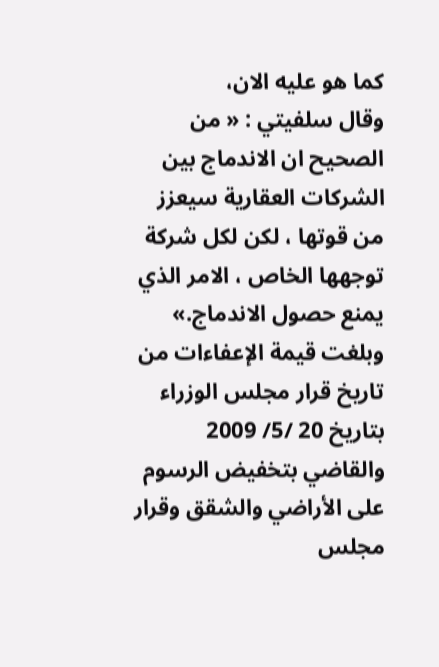كما هو عليه الان،
وقال سلفيتي : « من الصحيح ان الاندماج بين الشركات العقارية سيعزز من قوتها ، لكن لكل شركة توجهها الخاص ، الامر الذي يمنع حصول الاندماج.»
وبلغت قيمة الإعفاءات من تاريخ قرار مجلس الوزراء بتاريخ 20 /5/ 2009 والقاضي بتخفيض الرسوم على الأراضي والشقق وقرار مجلس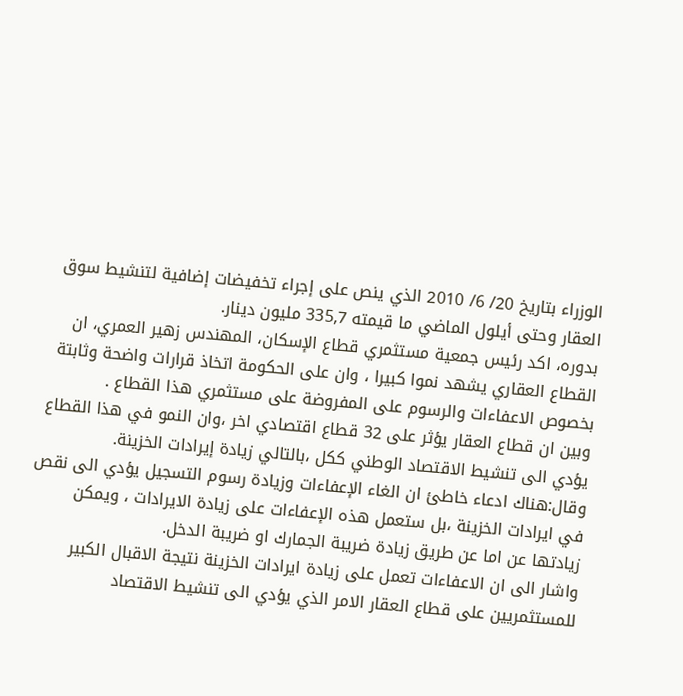الوزراء بتاريخ 20/ 6/ 2010 الذي ينص على إجراء تخفيضات إضافية لتنشيط سوق العقار وحتى أيلول الماضي ما قيمته 335,7 مليون دينار.
بدوره، اكد رئيس جمعية مستثمري قطاع الإسكان، المهندس زهير العمري، ان القطاع العقاري يشهد نموا كبيرا ، وان على الحكومة اتخاذ قرارات واضحة وثابتة بخصوص الاعفاءات والرسوم على المفروضة على مستثمري هذا القطاع .
وبين ان قطاع العقار يؤثر على 32 قطاع اقتصادي اخر ،وان النمو في هذا القطاع يؤدي الى تنشيط الاقتصاد الوطني ككل ،بالتالي زيادة إيرادات الخزينة.
وقال:هناك ادعاء خاطئ ان الغاء الإعفاءات وزيادة رسوم التسجيل يؤدي الى نقص في ايرادات الخزينة ،بل ستعمل هذه الإعفاءات على زيادة الايرادات ، ويمكن زيادتها عن اما عن طريق زيادة ضريبة الجمارك او ضريبة الدخل.
واشار الى ان الاعفاءات تعمل على زيادة ايرادات الخزينة نتيجة الاقبال الكبير للمستثمريين على قطاع العقار الامر الذي يؤدي الى تنشيط الاقتصاد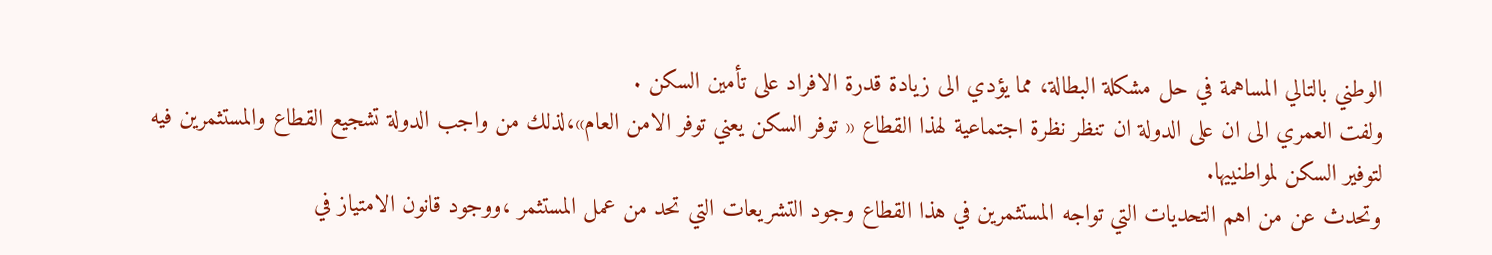الوطني بالتالي المساهمة في حل مشكلة البطالة، مما يؤدي الى زيادة قدرة الافراد على تأمين السكن .
ولفت العمري الى ان على الدولة ان تنظر نظرة اجتماعية لهذا القطاع « توفر السكن يعني توفر الامن العام»،لذلك من واجب الدولة تشجيع القطاع والمستثمرين فيه لتوفير السكن لمواطنييها.
وتحدث عن من اهم التحديات التي تواجه المستثمرين في هذا القطاع وجود التشريعات التي تحد من عمل المستثمر ،ووجود قانون الامتياز في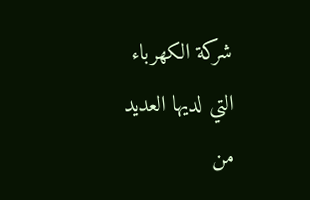شركة الكهرباء التي لديها العديد من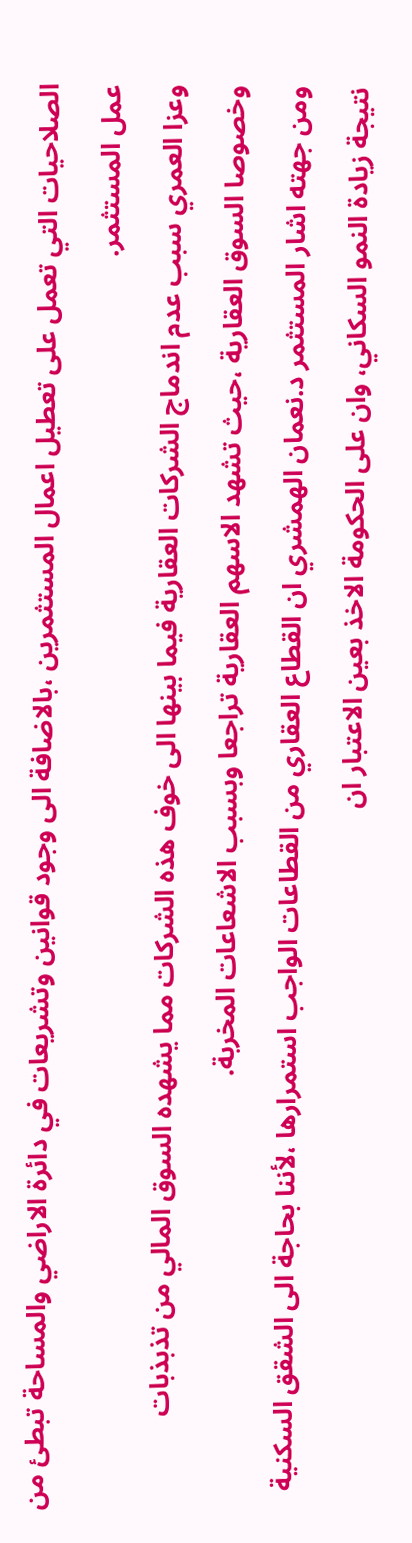الصلاحيات التي تعمل على تعطيل اعمال المستثمرين ،بالاضافة الى وجود قوانين وتشريعات في دائرة الاراضي والمساحة تبطئ من عمل المستثمر.
وعزا العمري سبب عدم اندماج الشركات العقارية فيما بينها الى خوف هذه الشركات مما يشهده السوق المالي من تذبذبات وخصوصا السوق العقارية ،حيث تشهد الاسهم العقارية تراجعا وبسبب الاشعاعات المخربة.
ومن جهته اشار المستثمر د.نعمان الهمشري ان القطاع العقاري من القطاعات الواجب استمرارها ،لأننا بحاجة الى الشقق السكنية نتيجة زيادة النمو السكاني، وان على الحكومة الاخذ بعين الاعتبار ان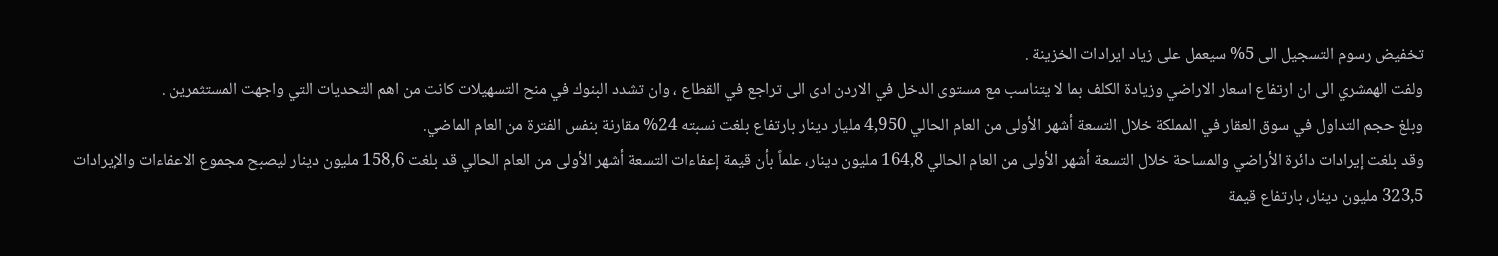تخفيض رسوم التسجيل الى 5% سيعمل على زياد ايرادات الخزينة .
ولفت الهمشري الى ان ارتفاع اسعار الاراضي وزيادة الكلف بما لا يتناسب مع مستوى الدخل في الاردن ادى الى تراجع في القطاع ، وان تشدد البنوك في منح التسهيلات كانت من اهم التحديات التي واجهت المستثمرين .
وبلغ حجم التداول في سوق العقار في المملكة خلال التسعة أشهر الأولى من العام الحالي 4,950 مليار دينار بارتفاع بلغت نسبته 24% مقارنة بنفس الفترة من العام الماضي.
وقد بلغت إيرادات دائرة الأراضي والمساحة خلال التسعة أشهر الأولى من العام الحالي 164,8 مليون دينار، علماً بأن قيمة إعفاءات التسعة أشهر الأولى من العام الحالي قد بلغت 158,6 مليون دينار ليصبح مجموع الاعفاءات والإيرادات 323,5 مليون دينار، بارتفاع قيمة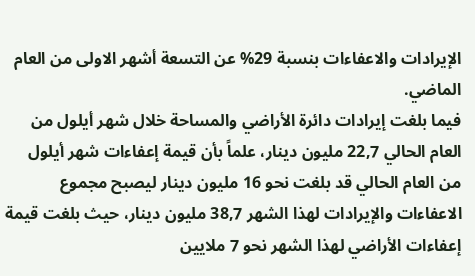الإيرادات والاعفاءات بنسبة 29% عن التسعة أشهر الاولى من العام الماضي.
فيما بلغت إيرادات دائرة الأراضي والمساحة خلال شهر أيلول من العام الحالي 22,7 مليون دينار، علماً بأن قيمة إعفاءات شهر أيلول من العام الحالي قد بلغت نحو 16 مليون دينار ليصبح مجموع الاعفاءات والإيرادات لهذا الشهر 38,7 مليون دينار، حيث بلغت قيمة إعفاءات الأراضي لهذا الشهر نحو 7 ملايين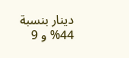دينار بنسبة 44% و 9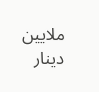ملايين دينار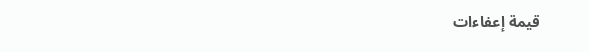قيمة إعفاءات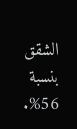الشقق بنسبة 56%.